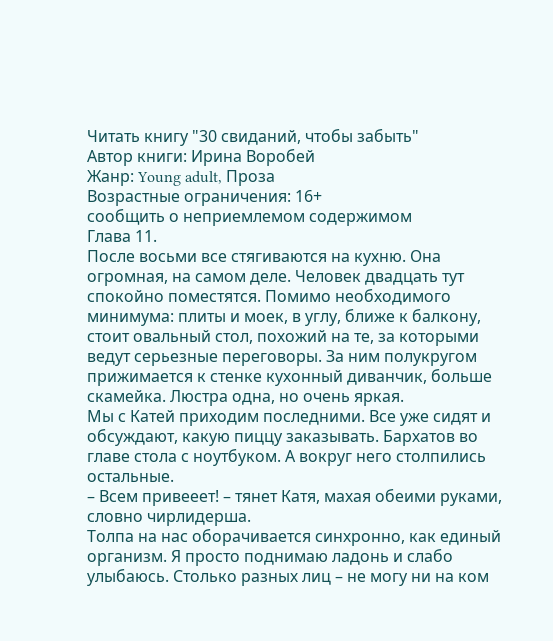Читать книгу "30 свиданий, чтобы забыть"
Автор книги: Ирина Воробей
Жанр: Young adult, Проза
Возрастные ограничения: 16+
сообщить о неприемлемом содержимом
Глава 11.
После восьми все стягиваются на кухню. Она огромная, на самом деле. Человек двадцать тут спокойно поместятся. Помимо необходимого минимума: плиты и моек, в углу, ближе к балкону, стоит овальный стол, похожий на те, за которыми ведут серьезные переговоры. За ним полукругом прижимается к стенке кухонный диванчик, больше скамейка. Люстра одна, но очень яркая.
Мы с Катей приходим последними. Все уже сидят и обсуждают, какую пиццу заказывать. Бархатов во главе стола с ноутбуком. А вокруг него столпились остальные.
– Всем привееет! – тянет Катя, махая обеими руками, словно чирлидерша.
Толпа на нас оборачивается синхронно, как единый организм. Я просто поднимаю ладонь и слабо улыбаюсь. Столько разных лиц – не могу ни на ком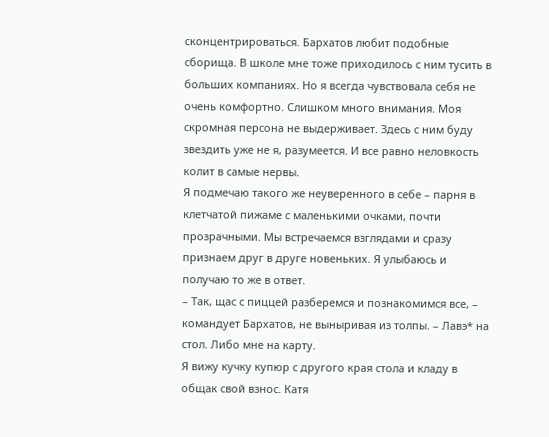сконцентрироваться. Бархатов любит подобные сборища. В школе мне тоже приходилось с ним тусить в больших компаниях. Но я всегда чувствовала себя не очень комфортно. Слишком много внимания. Моя скромная персона не выдерживает. Здесь с ним буду звездить уже не я, разумеется. И все равно неловкость колит в самые нервы.
Я подмечаю такого же неуверенного в себе – парня в клетчатой пижаме с маленькими очками, почти прозрачными. Мы встречаемся взглядами и сразу признаем друг в друге новеньких. Я улыбаюсь и получаю то же в ответ.
– Так, щас с пиццей разберемся и познакомимся все, – командует Бархатов, не выныривая из толпы. – Лавэ* на стол. Либо мне на карту.
Я вижу кучку купюр с другого края стола и кладу в общак свой взнос. Катя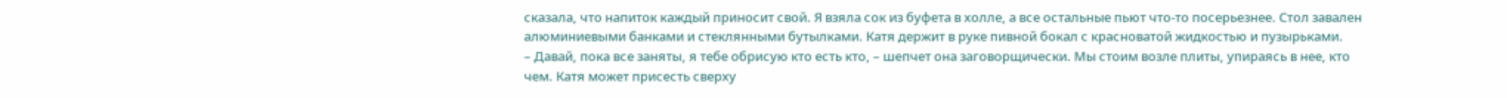сказала, что напиток каждый приносит свой. Я взяла сок из буфета в холле, а все остальные пьют что-то посерьезнее. Стол завален алюминиевыми банками и стеклянными бутылками. Катя держит в руке пивной бокал с красноватой жидкостью и пузырьками.
– Давай, пока все заняты, я тебе обрисую кто есть кто, – шепчет она заговорщически. Мы стоим возле плиты, упираясь в нее, кто чем. Катя может присесть сверху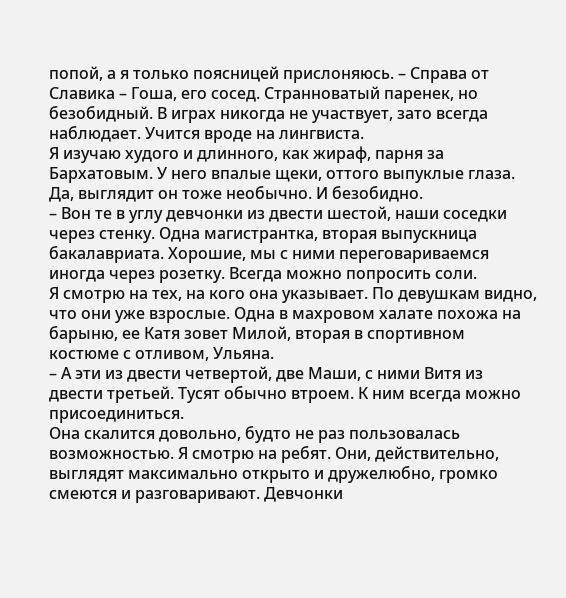попой, а я только поясницей прислоняюсь. – Справа от Славика – Гоша, его сосед. Странноватый паренек, но безобидный. В играх никогда не участвует, зато всегда наблюдает. Учится вроде на лингвиста.
Я изучаю худого и длинного, как жираф, парня за Бархатовым. У него впалые щеки, оттого выпуклые глаза. Да, выглядит он тоже необычно. И безобидно.
– Вон те в углу девчонки из двести шестой, наши соседки через стенку. Одна магистрантка, вторая выпускница бакалавриата. Хорошие, мы с ними переговариваемся иногда через розетку. Всегда можно попросить соли.
Я смотрю на тех, на кого она указывает. По девушкам видно, что они уже взрослые. Одна в махровом халате похожа на барыню, ее Катя зовет Милой, вторая в спортивном костюме с отливом, Ульяна.
– А эти из двести четвертой, две Маши, с ними Витя из двести третьей. Тусят обычно втроем. К ним всегда можно присоединиться.
Она скалится довольно, будто не раз пользовалась возможностью. Я смотрю на ребят. Они, действительно, выглядят максимально открыто и дружелюбно, громко смеются и разговаривают. Девчонки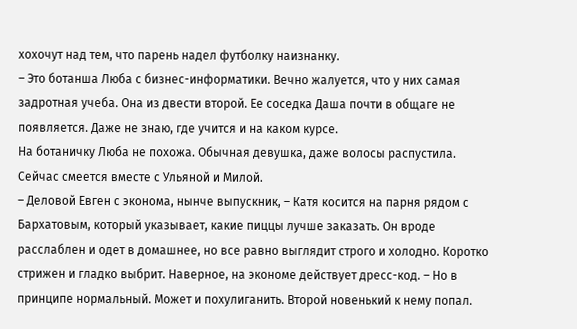хохочут над тем, что парень надел футболку наизнанку.
– Это ботанша Люба с бизнес-информатики. Вечно жалуется, что у них самая задротная учеба. Она из двести второй. Ее соседка Даша почти в общаге не появляется. Даже не знаю, где учится и на каком курсе.
На ботаничку Люба не похожа. Обычная девушка, даже волосы распустила. Сейчас смеется вместе с Ульяной и Милой.
– Деловой Евген с эконома, нынче выпускник, – Катя косится на парня рядом с Бархатовым, который указывает, какие пиццы лучше заказать. Он вроде расслаблен и одет в домашнее, но все равно выглядит строго и холодно. Коротко стрижен и гладко выбрит. Наверное, на экономе действует дресс-код. – Но в принципе нормальный. Может и похулиганить. Второй новенький к нему попал.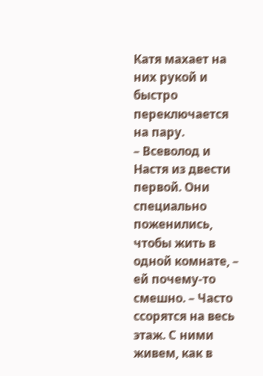Катя махает на них рукой и быстро переключается на пару.
– Всеволод и Настя из двести первой. Они специально поженились, чтобы жить в одной комнате, – ей почему-то смешно. – Часто ссорятся на весь этаж. С ними живем, как в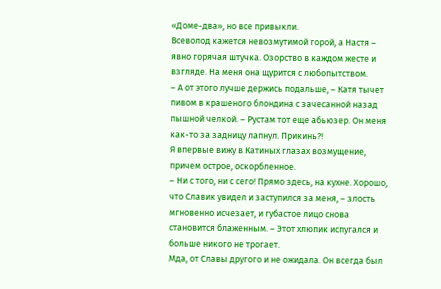«Доме-два», но все привыкли.
Всеволод кажется невозмутимой горой, а Настя – явно горячая штучка. Озорство в каждом жесте и взгляде. На меня она щурится с любопытством.
– А от этого лучше держись подальше, – Катя тычет пивом в крашеного блондина с зачесанной назад пышной челкой. – Рустам тот еще абьюзер. Он меня как-то за задницу лапнул. Прикинь?!
Я впервые вижу в Катиных глазах возмущение, причем острое, оскорбленное.
– Ни с того, ни с сего! Прямо здесь, на кухне. Хорошо, что Славик увидел и заступился за меня, – злость мгновенно исчезает, и губастое лицо снова становится блаженным. – Этот хлюпик испугался и больше никого не трогает.
Мда, от Славы другого и не ожидала. Он всегда был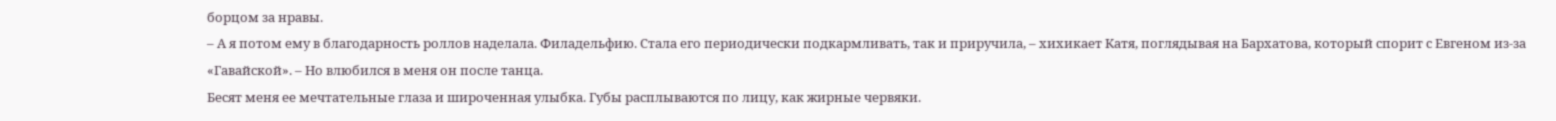борцом за нравы.
– А я потом ему в благодарность роллов наделала. Филадельфию. Стала его периодически подкармливать, так и приручила, – хихикает Катя, поглядывая на Бархатова, который спорит с Евгеном из-за «Гавайской». – Но влюбился в меня он после танца.
Бесят меня ее мечтательные глаза и широченная улыбка. Губы расплываются по лицу, как жирные червяки.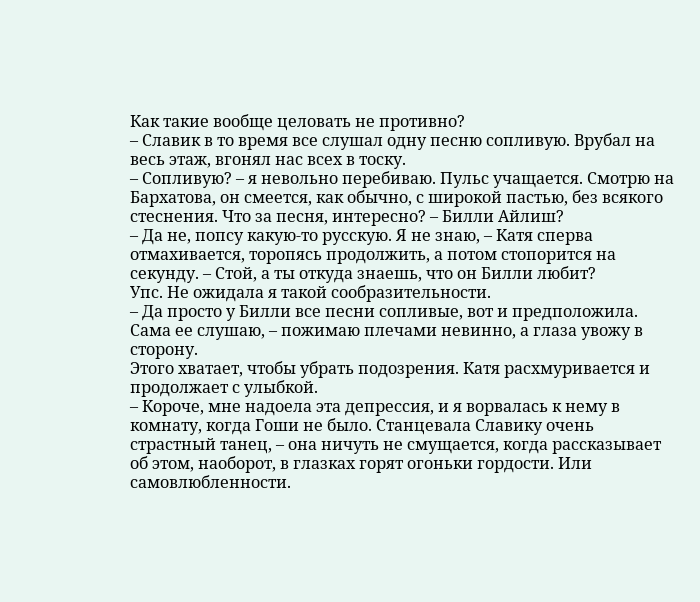Как такие вообще целовать не противно?
– Славик в то время все слушал одну песню сопливую. Врубал на весь этаж, вгонял нас всех в тоску.
– Сопливую? – я невольно перебиваю. Пульс учащается. Смотрю на Бархатова, он смеется, как обычно, с широкой пастью, без всякого стеснения. Что за песня, интересно? – Билли Айлиш?
– Да не, попсу какую-то русскую. Я не знаю, – Катя сперва отмахивается, торопясь продолжить, а потом стопорится на секунду. – Стой, а ты откуда знаешь, что он Билли любит?
Упс. Не ожидала я такой сообразительности.
– Да просто у Билли все песни сопливые, вот и предположила. Сама ее слушаю, – пожимаю плечами невинно, а глаза увожу в сторону.
Этого хватает, чтобы убрать подозрения. Катя расхмуривается и продолжает с улыбкой.
– Короче, мне надоела эта депрессия, и я ворвалась к нему в комнату, когда Гоши не было. Станцевала Славику очень страстный танец, – она ничуть не смущается, когда рассказывает об этом, наоборот, в глазках горят огоньки гордости. Или самовлюбленности.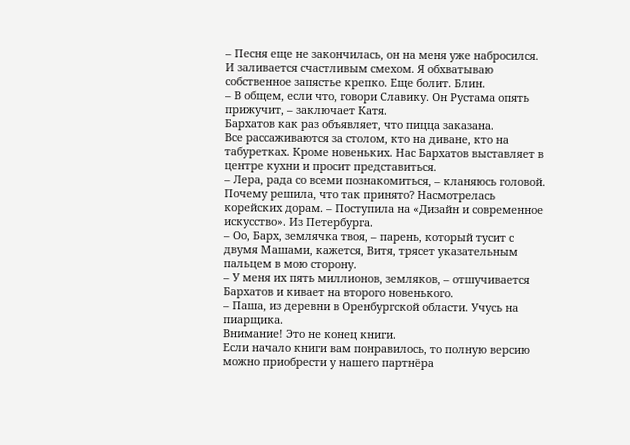– Песня еще не закончилась, он на меня уже набросился.
И заливается счастливым смехом. Я обхватываю собственное запястье крепко. Еще болит. Блин.
– В общем, если что, говори Славику. Он Рустама опять прижучит, – заключает Катя.
Бархатов как раз объявляет, что пицца заказана.
Все рассаживаются за столом, кто на диване, кто на табуретках. Кроме новеньких. Нас Бархатов выставляет в центре кухни и просит представиться.
– Лера, рада со всеми познакомиться, – кланяюсь головой. Почему решила, что так принято? Насмотрелась корейских дорам. – Поступила на «Дизайн и современное искусство». Из Петербурга.
– Оо, Барх, землячка твоя, – парень, который тусит с двумя Машами, кажется, Витя, трясет указательным пальцем в мою сторону.
– У меня их пять миллионов, земляков, – отшучивается Бархатов и кивает на второго новенького.
– Паша, из деревни в Оренбургской области. Учусь на пиарщика.
Внимание! Это не конец книги.
Если начало книги вам понравилось, то полную версию можно приобрести у нашего партнёра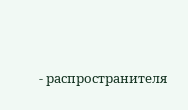- распространителя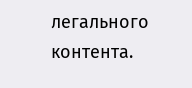легального контента.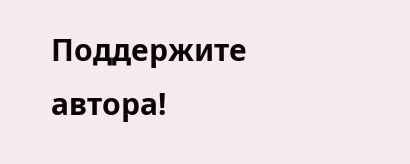Поддержите автора!